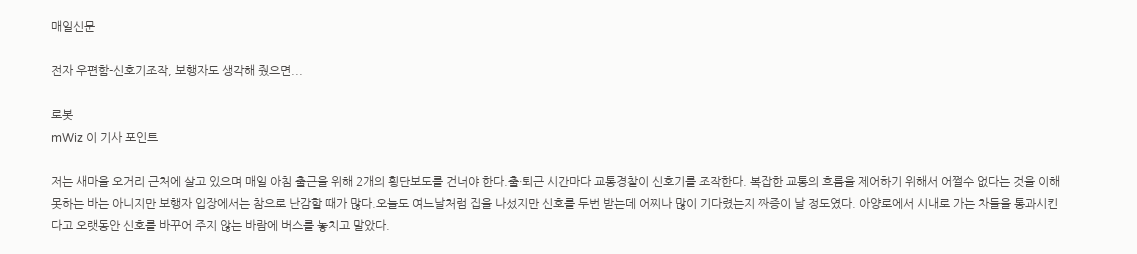매일신문

전자 우편함-신호기조작, 보행자도 생각해 줬으면...

로봇
mWiz 이 기사 포인트

저는 새마을 오거리 근처에 살고 있으며 매일 아침 출근을 위해 2개의 횡단보도를 건너야 한다.출·퇴근 시간마다 교통경찰이 신호기를 조작한다. 복잡한 교통의 흐름을 제어하기 위해서 어쩔수 없다는 것을 이해못하는 바는 아니지만 보행자 입장에서는 참으로 난감할 때가 많다.오늘도 여느날처럼 집을 나섰지만 신호를 두번 받는데 어찌나 많이 기다렸는지 짜증이 날 정도였다. 아양로에서 시내로 가는 차들을 통과시킨다고 오랫동안 신호를 바꾸어 주지 않는 바람에 버스를 놓치고 말았다.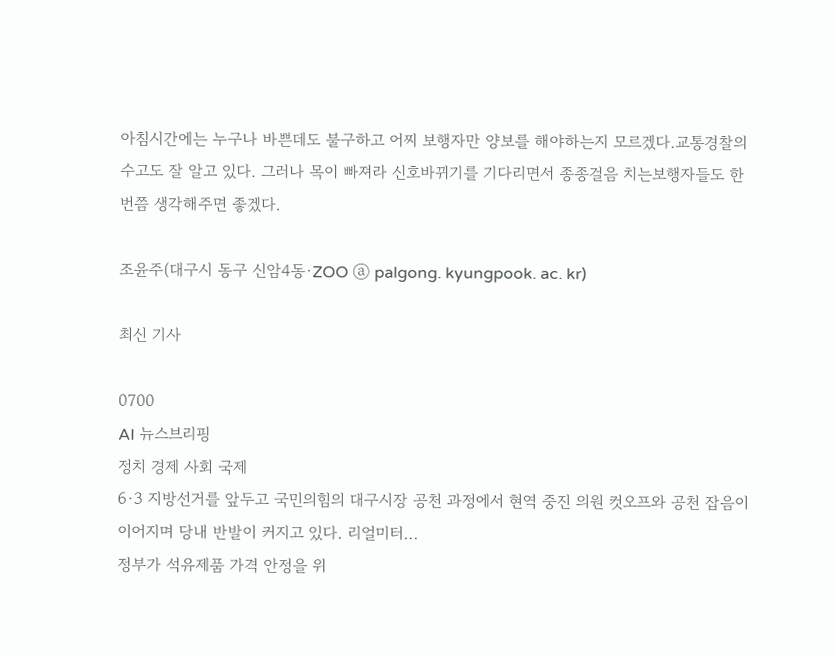아침시간에는 누구나 바쁜데도 불구하고 어찌 보행자만 양보를 해야하는지 모르겠다.교통경찰의 수고도 잘 알고 있다. 그러나 목이 빠져라 신호바뀌기를 기다리면서 종종걸음 치는보행자들도 한번쯤 생각해주면 좋겠다.

조윤주(대구시 동구 신암4동·ZOO ⓐ palgong. kyungpook. ac. kr)

최신 기사

0700
AI 뉴스브리핑
정치 경제 사회 국제
6·3 지방선거를 앞두고 국민의힘의 대구시장 공천 과정에서 현역 중진 의원 컷오프와 공천 잡음이 이어지며 당내 반발이 커지고 있다. 리얼미터...
정부가 석유제품 가격 안정을 위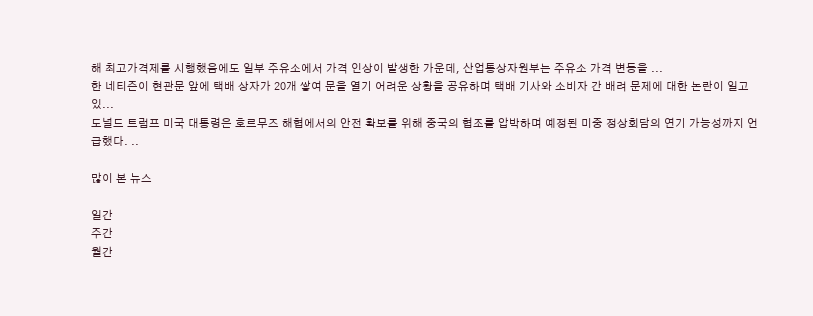해 최고가격제를 시행했음에도 일부 주유소에서 가격 인상이 발생한 가운데, 산업통상자원부는 주유소 가격 변동을 ...
한 네티즌이 현관문 앞에 택배 상자가 20개 쌓여 문을 열기 어려운 상황을 공유하며 택배 기사와 소비자 간 배려 문제에 대한 논란이 일고 있...
도널드 트럼프 미국 대통령은 호르무즈 해협에서의 안전 확보를 위해 중국의 협조를 압박하며 예정된 미중 정상회담의 연기 가능성까지 언급했다. ..

많이 본 뉴스

일간
주간
월간